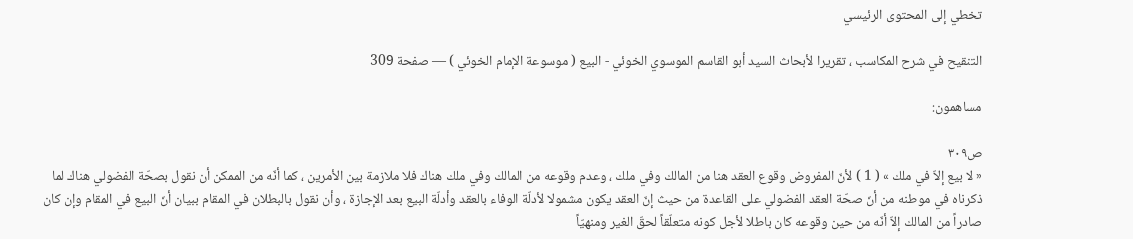تخطي إلى المحتوى الرئيسي

التنقيح في شرح المكاسب ، تقريرا لأبحاث السيد أبو القاسم الموسوي الخوئي - البيع ( موسوعة الإمام الخوئي ) — صفحة 309

مساهمون:

ص٣٠٩
« لا بيع إلاّ في ملك » ( 1 ) لأنّ المفروض وقوع العقد هنا من المالك وفي ملك ، وعدم وقوعه من المالك وفي ملك هناك فلا ملازمة بين الأمرين ، كما أنّه من الممكن أن نقول بصحّة الفضولي هناك لما ذكرناه في موطنه من أنّ صحّة العقد الفضولي على القاعدة من حيث إنّ العقد يكون مشمولا لأدلّة الوفاء بالعقد وأدلّة البيع بعد الإجازة ، وأن نقول بالبطلان في المقام ببيان أنّ البيع في المقام وإن كان صادراً من المالك إلاّ أنّه من حين وقوعه كان باطلا لأجل كونه متعلّقاً لحقّ الغير ومنهيّاً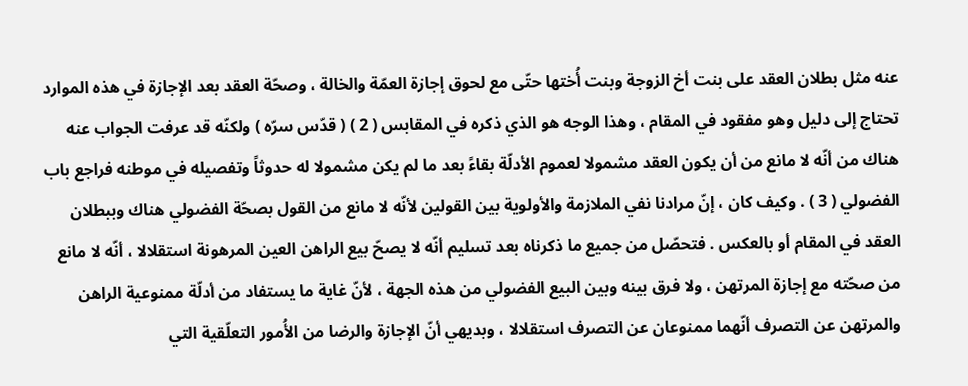عنه مثل بطلان العقد على بنت أخ الزوجة وبنت أُختها حتّى مع لحوق إجازة العمّة والخالة ، وصحّة العقد بعد الإجازة في هذه الموارد تحتاج إلى دليل وهو مفقود في المقام ، وهذا الوجه هو الذي ذكره في المقابس ( 2 ) ( قدّس سرّه ) ولكنّه قد عرفت الجواب عنه هناك من أنّه لا مانع من أن يكون العقد مشمولا لعموم الأدلّة بقاءً بعد ما لم يكن مشمولا له حدوثاً وتفصيله في موطنه فراجع باب الفضولي ( 3 ) . وكيف كان ، إنّ مرادنا نفي الملازمة والأولوية بين القولين لأنّه لا مانع من القول بصحّة الفضولي هناك وببطلان العقد في المقام أو بالعكس . فتحصّل من جميع ما ذكرناه بعد تسليم أنّه لا يصحّ بيع الراهن العين المرهونة استقلالا ، أنّه لا مانع من صحّته مع إجازة المرتهن ، ولا فرق بينه وبين البيع الفضولي من هذه الجهة ، لأنّ غاية ما يستفاد من أدلّة ممنوعية الراهن والمرتهن عن التصرف أنّهما ممنوعان عن التصرف استقلالا ، وبديهي أنّ الإجازة والرضا من الأُمور التعلّقية التي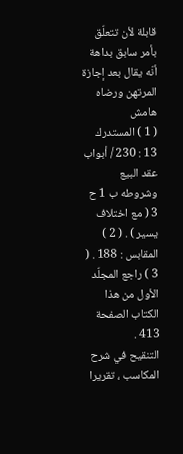قابلة لأن تتعلّق بأمر سابق بداهة أنّه يقال بعد إجازة المرتهن ورضاه
هامش
( 1 ) المستدرك 13 : 230 / أبواب عقد البيع وشروطه ب 1 ح 3 ( مع اختلاف يسير ) . ( 2 ) المقابس : 188 . ( 3 ) راجع المجلّد الأول من هذا الكتاب الصفحة 413 .
التنقيح في شرح المكاسب ، تقريرا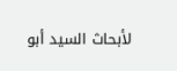لأبحاث السيد أبو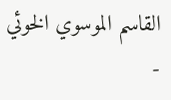القاسم الموسوي الخوئي -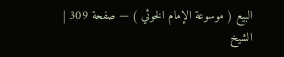البيع ( موسوعة الإمام الخوئي ) — صفحة 309 | الشيخ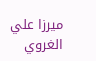ميرزا علي الغروي